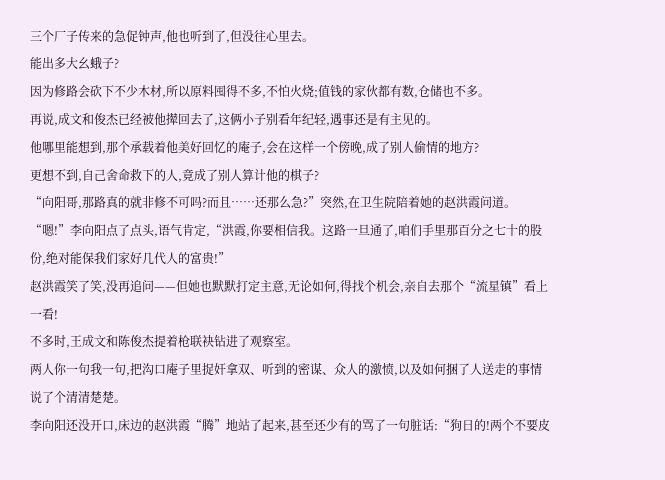三个厂子传来的急促钟声,他也听到了,但没往心里去。
能出多大幺蛾子?
因为修路会砍下不少木材,所以原料囤得不多,不怕火烧;值钱的家伙都有数,仓储也不多。
再说,成文和俊杰已经被他撵回去了,这俩小子别看年纪轻,遇事还是有主见的。
他哪里能想到,那个承载着他美好回忆的庵子,会在这样一个傍晚,成了别人偷情的地方?
更想不到,自己舍命救下的人,竟成了别人算计他的棋子?
“向阳哥,那路真的就非修不可吗?而且……还那么急?”突然,在卫生院陪着她的赵洪霞问道。
“嗯!”李向阳点了点头,语气肯定,“洪霞,你要相信我。这路一旦通了,咱们手里那百分之七十的股份,绝对能保我们家好几代人的富贵!”
赵洪霞笑了笑,没再追问——但她也默默打定主意,无论如何,得找个机会,亲自去那个“流星镇”看上一看!
不多时,王成文和陈俊杰提着枪联袂钻进了观察室。
两人你一句我一句,把沟口庵子里捉奸拿双、听到的密谋、众人的激愤,以及如何捆了人送走的事情说了个清清楚楚。
李向阳还没开口,床边的赵洪霞“腾”地站了起来,甚至还少有的骂了一句脏话:“狗日的!两个不要皮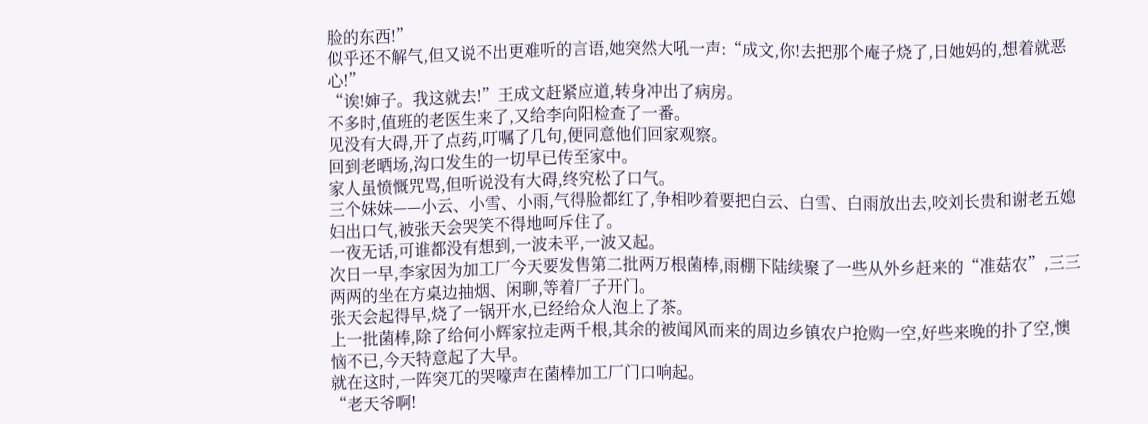脸的东西!”
似乎还不解气,但又说不出更难听的言语,她突然大吼一声:“成文,你!去把那个庵子烧了,日她妈的,想着就恶心!”
“诶!婶子。我这就去!”王成文赶紧应道,转身冲出了病房。
不多时,值班的老医生来了,又给李向阳检查了一番。
见没有大碍,开了点药,叮嘱了几句,便同意他们回家观察。
回到老晒场,沟口发生的一切早已传至家中。
家人虽愤慨咒骂,但听说没有大碍,终究松了口气。
三个妹妹——小云、小雪、小雨,气得脸都红了,争相吵着要把白云、白雪、白雨放出去,咬刘长贵和谢老五媳妇出口气,被张天会哭笑不得地呵斥住了。
一夜无话,可谁都没有想到,一波未平,一波又起。
次日一早,李家因为加工厂今天要发售第二批两万根菌棒,雨棚下陆续聚了一些从外乡赶来的“准菇农”,三三两两的坐在方桌边抽烟、闲聊,等着厂子开门。
张天会起得早,烧了一锅开水,已经给众人泡上了茶。
上一批菌棒,除了给何小辉家拉走两千根,其余的被闻风而来的周边乡镇农户抢购一空,好些来晚的扑了空,懊恼不已,今天特意起了大早。
就在这时,一阵突兀的哭嚎声在菌棒加工厂门口响起。
“老天爷啊!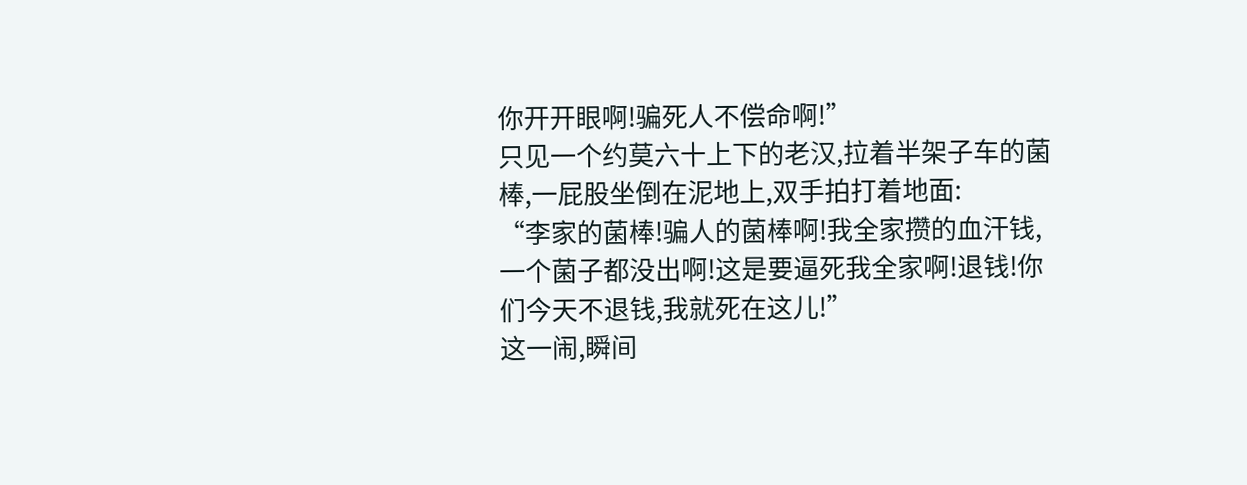你开开眼啊!骗死人不偿命啊!”
只见一个约莫六十上下的老汉,拉着半架子车的菌棒,一屁股坐倒在泥地上,双手拍打着地面:
“李家的菌棒!骗人的菌棒啊!我全家攒的血汗钱,一个菌子都没出啊!这是要逼死我全家啊!退钱!你们今天不退钱,我就死在这儿!”
这一闹,瞬间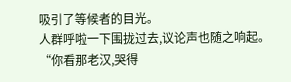吸引了等候者的目光。
人群呼啦一下围拢过去,议论声也随之响起。
“你看那老汉,哭得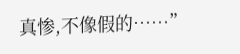真惨,不像假的……”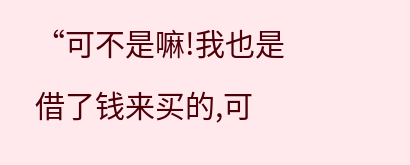“可不是嘛!我也是借了钱来买的,可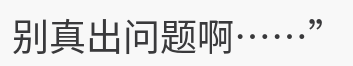别真出问题啊……”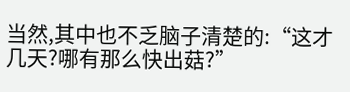当然,其中也不乏脑子清楚的:“这才几天?哪有那么快出菇?”